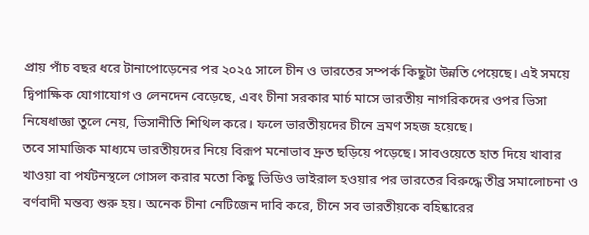প্রায় পাঁচ বছর ধরে টানাপোড়েনের পর ২০২৫ সালে চীন ও ভারতের সম্পর্ক কিছুটা উন্নতি পেয়েছে। এই সময়ে দ্বিপাক্ষিক যোগাযোগ ও লেনদেন বেড়েছে, এবং চীনা সরকার মার্চ মাসে ভারতীয় নাগরিকদের ওপর ভিসা নিষেধাজ্ঞা তুলে নেয়, ভিসানীতি শিথিল করে। ফলে ভারতীয়দের চীনে ভ্রমণ সহজ হয়েছে।
তবে সামাজিক মাধ্যমে ভারতীয়দের নিয়ে বিরূপ মনোভাব দ্রুত ছড়িয়ে পড়েছে। সাবওয়েতে হাত দিয়ে খাবার খাওয়া বা পর্যটনস্থলে গোসল করার মতো কিছু ভিডিও ভাইরাল হওয়ার পর ভারতের বিরুদ্ধে তীব্র সমালোচনা ও বর্ণবাদী মন্তব্য শুরু হয়। অনেক চীনা নেটিজেন দাবি করে, চীনে সব ভারতীয়কে বহিষ্কারের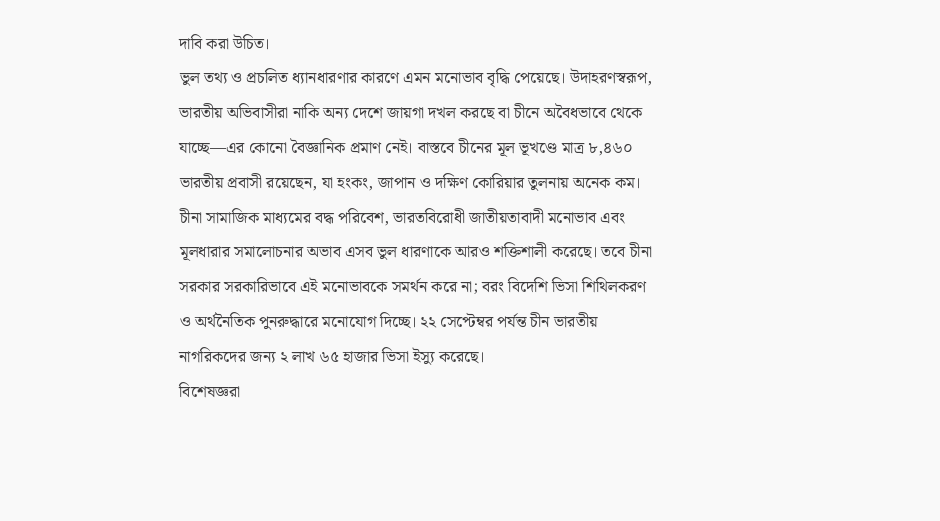দাবি করা উচিত।
ভুল তথ্য ও প্রচলিত ধ্যানধারণার কারণে এমন মনোভাব বৃদ্ধি পেয়েছে। উদাহরণস্বরূপ, ভারতীয় অভিবাসীরা নাকি অন্য দেশে জায়গা দখল করছে বা চীনে অবৈধভাবে থেকে যাচ্ছে—এর কোনো বৈজ্ঞানিক প্রমাণ নেই। বাস্তবে চীনের মূল ভূখণ্ডে মাত্র ৮,৪৬০ ভারতীয় প্রবাসী রয়েছেন, যা হংকং, জাপান ও দক্ষিণ কোরিয়ার তুলনায় অনেক কম।
চীনা সামাজিক মাধ্যমের বদ্ধ পরিবেশ, ভারতবিরোধী জাতীয়তাবাদী মনোভাব এবং মূলধারার সমালোচনার অভাব এসব ভুল ধারণাকে আরও শক্তিশালী করেছে। তবে চীনা সরকার সরকারিভাবে এই মনোভাবকে সমর্থন করে না; বরং বিদেশি ভিসা শিথিলকরণ ও অর্থনৈতিক পুনরুদ্ধারে মনোযোগ দিচ্ছে। ২২ সেপ্টেম্বর পর্যন্ত চীন ভারতীয় নাগরিকদের জন্য ২ লাখ ৬৫ হাজার ভিসা ইস্যু করেছে।
বিশেষজ্ঞরা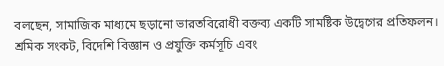বলছেন, সামাজিক মাধ্যমে ছড়ানো ভারতবিরোধী বক্তব্য একটি সামষ্টিক উদ্বেগের প্রতিফলন। শ্রমিক সংকট, বিদেশি বিজ্ঞান ও প্রযুক্তি কর্মসূচি এবং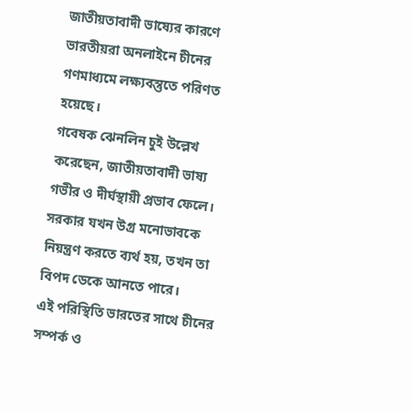জাতীয়তাবাদী ভাষ্যের কারণে ভারতীয়রা অনলাইনে চীনের গণমাধ্যমে লক্ষ্যবস্তুতে পরিণত হয়েছে।
গবেষক ঝেনলিন চুই উল্লেখ করেছেন, জাতীয়তাবাদী ভাষ্য গভীর ও দীর্ঘস্থায়ী প্রভাব ফেলে। সরকার যখন উগ্র মনোভাবকে নিয়ন্ত্রণ করতে ব্যর্থ হয়, তখন তা বিপদ ডেকে আনতে পারে।
এই পরিস্থিতি ভারতের সাথে চীনের সম্পর্ক ও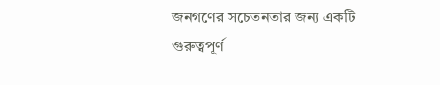জনগণের সচেতনতার জন্য একটি গুরুত্বপূর্ণ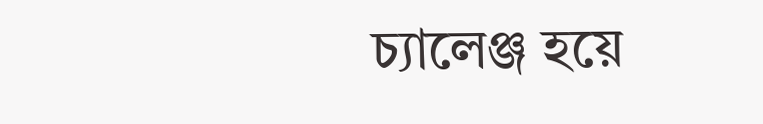চ্যালেঞ্জ হয়ে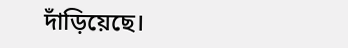দাঁড়িয়েছে।